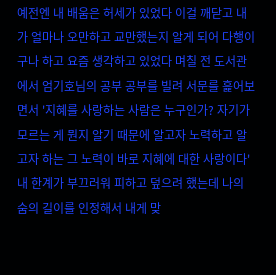예전엔 내 배움은 허세가 있었다 이걸 깨닫고 내가 얼마나 오만하고 교만했는지 알게 되어 다행이구나 하고 요즘 생각하고 있었다 며칠 전 도서관에서 엄기호님의 공부 공부를 빌려 서문를 흝어보면서 '지혜를 사랑하는 사람은 누구인가? 자기가 모르는 게 뭔지 알기 때문에 알고자 노력하고 알고자 하는 그 노력이 바로 지혜에 대한 사랑이다' 내 한계가 부끄러워 피하고 덮으려 했는데 나의 숨의 길이를 인정해서 내게 맞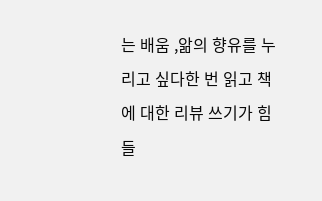는 배움 ,앎의 향유를 누리고 싶다한 번 읽고 책에 대한 리뷰 쓰기가 힘들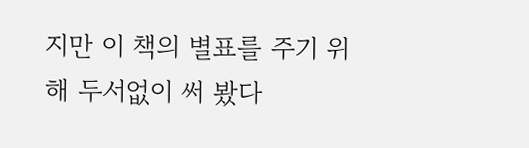지만 이 책의 별표를 주기 위해 두서없이 써 봤다